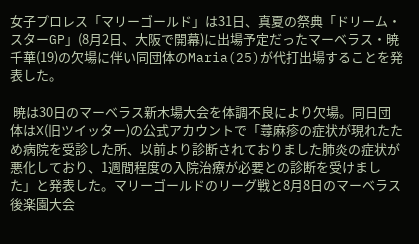女子プロレス「マリーゴールド」は31日、真夏の祭典「ドリーム・スターGP」(8月2日、大阪で開幕)に出場予定だったマーベラス・暁千華(19)の欠場に伴い同団体のMaria(25)が代打出場することを発表した。

 暁は30日のマーベラス新木場大会を体調不良により欠場。同日団体はX(旧ツイッター)の公式アカウントで「蕁麻疹の症状が現れたため病院を受診した所、以前より診断されておりました肺炎の症状が悪化しており、1週間程度の入院治療が必要との診断を受けました」と発表した。マリーゴールドのリーグ戦と8月8日のマーベラス後楽園大会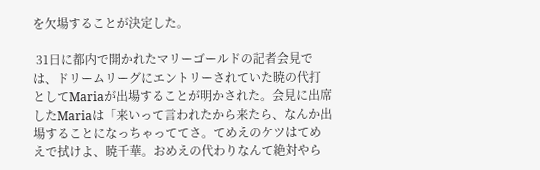を欠場することが決定した。

 31日に都内で開かれたマリーゴールドの記者会見では、ドリームリーグにエントリーされていた暁の代打としてMariaが出場することが明かされた。会見に出席したMariaは「来いって言われたから来たら、なんか出場することになっちゃっててさ。てめえのケツはてめえで拭けよ、暁千華。おめえの代わりなんて絶対やら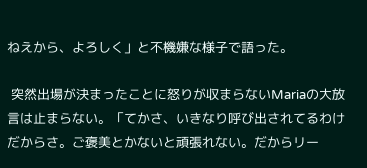ねえから、よろしく」と不機嫌な様子で語った。

 突然出場が決まったことに怒りが収まらないMariaの大放言は止まらない。「てかさ、いきなり呼び出されてるわけだからさ。ご褒美とかないと頑張れない。だからリー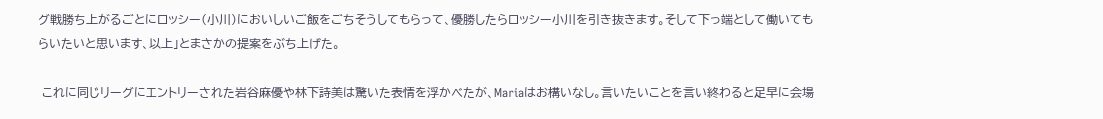グ戦勝ち上がるごとにロッシー(小川)においしいご飯をごちそうしてもらって、優勝したらロッシー小川を引き抜きます。そして下っ端として働いてもらいたいと思います、以上」とまさかの提案をぶち上げた。

 これに同じリーグにエントリーされた岩谷麻優や林下詩美は驚いた表情を浮かべたが、Mariaはお構いなし。言いたいことを言い終わると足早に会場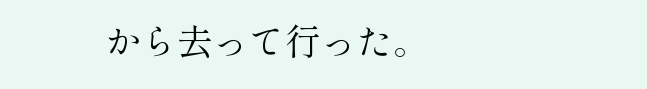から去って行った。